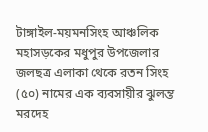টাঙ্গাইল-ময়মনসিংহ আঞ্চলিক মহাসড়কের মধুপুর উপজেলার জলছত্র এলাকা থেকে রতন সিংহ (৫০) নামের এক ব্যবসায়ীর ঝুলন্ত মরদেহ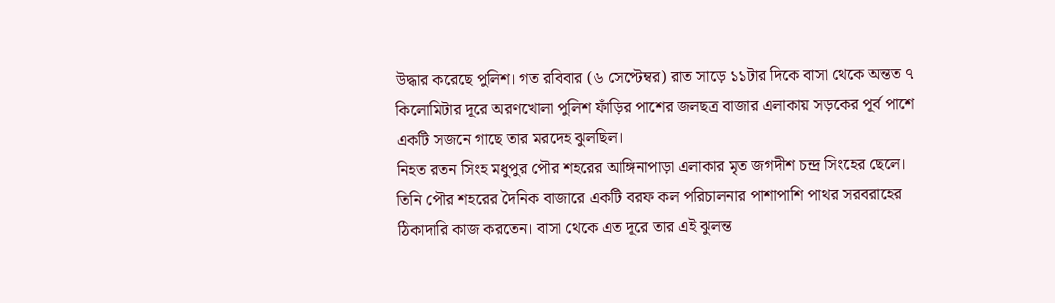উদ্ধার করেছে পুলিশ। গত রবিবার (৬ সেপ্টেম্বর) রাত সাড়ে ১১টার দিকে বাসা থেকে অন্তত ৭ কিলোমিটার দূরে অরণখোলা পুলিশ ফাঁড়ির পাশের জলছত্র বাজার এলাকায় সড়কের পূর্ব পাশে একটি সজনে গাছে তার মরদেহ ঝুলছিল।
নিহত রতন সিংহ মধুপুর পৌর শহরের আঙ্গিনাপাড়া এলাকার মৃত জগদীশ চন্দ্র সিংহের ছেলে। তিনি পৌর শহরের দৈনিক বাজারে একটি বরফ কল পরিচালনার পাশাপাশি পাথর সরবরাহের ঠিকাদারি কাজ করতেন। বাসা থেকে এত দূরে তার এই ঝুলন্ত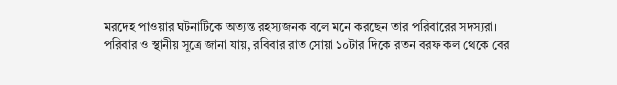মরদেহ পাওয়ার ঘটনাটিকে অত্যন্ত রহস্যজনক বলে মনে করছেন তার পরিবারের সদস্যরা।
পরিবার ও স্থানীয় সূত্রে জানা যায়, রবিবার রাত সোয়া ১০টার দিকে রতন বরফ কল থেকে বের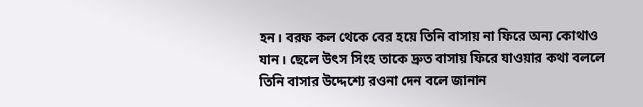হন। বরফ কল থেকে বের হয়ে তিনি বাসায় না ফিরে অন্য কোথাও যান। ছেলে উৎস সিংহ তাকে দ্রুত বাসায় ফিরে যাওয়ার কথা বললে তিনি বাসার উদ্দেশ্যে রওনা দেন বলে জানান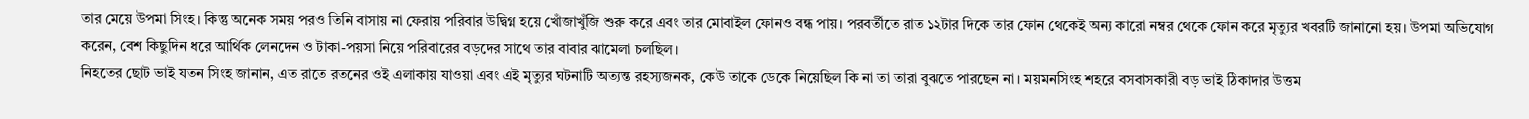তার মেয়ে উপমা সিংহ। কিন্তু অনেক সময় পরও তিনি বাসায় না ফেরায় পরিবার উদ্বিগ্ন হয়ে খোঁজাখুঁজি শুরু করে এবং তার মোবাইল ফোনও বন্ধ পায়। পরবর্তীতে রাত ১২টার দিকে তার ফোন থেকেই অন্য কারো নম্বর থেকে ফোন করে মৃত্যুর খবরটি জানানো হয়। উপমা অভিযোগ করেন, বেশ কিছুদিন ধরে আর্থিক লেনদেন ও টাকা-পয়সা নিয়ে পরিবারের বড়দের সাথে তার বাবার ঝামেলা চলছিল।
নিহতের ছোট ভাই যতন সিংহ জানান, এত রাতে রতনের ওই এলাকায় যাওয়া এবং এই মৃত্যুর ঘটনাটি অত্যন্ত রহস্যজনক, কেউ তাকে ডেকে নিয়েছিল কি না তা তারা বুঝতে পারছেন না। ময়মনসিংহ শহরে বসবাসকারী বড় ভাই ঠিকাদার উত্তম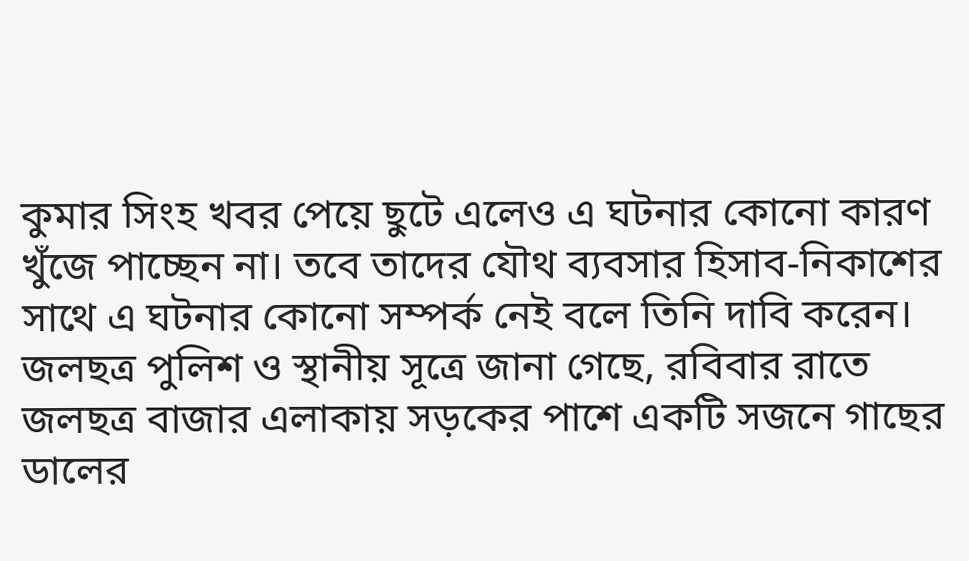কুমার সিংহ খবর পেয়ে ছুটে এলেও এ ঘটনার কোনো কারণ খুঁজে পাচ্ছেন না। তবে তাদের যৌথ ব্যবসার হিসাব-নিকাশের সাথে এ ঘটনার কোনো সম্পর্ক নেই বলে তিনি দাবি করেন।
জলছত্র পুলিশ ও স্থানীয় সূত্রে জানা গেছে, রবিবার রাতে জলছত্র বাজার এলাকায় সড়কের পাশে একটি সজনে গাছের ডালের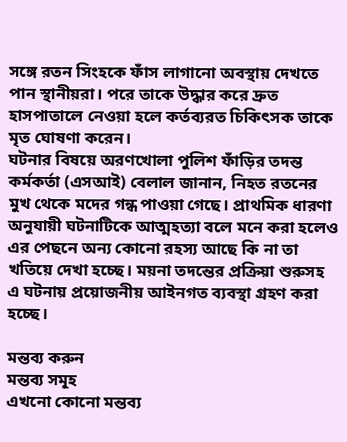সঙ্গে রতন সিংহকে ফাঁস লাগানো অবস্থায় দেখতে পান স্থানীয়রা। পরে তাকে উদ্ধার করে দ্রুত হাসপাতালে নেওয়া হলে কর্তব্যরত চিকিৎসক তাকে মৃত ঘোষণা করেন।
ঘটনার বিষয়ে অরণখোলা পুলিশ ফাঁড়ির তদন্ত কর্মকর্তা (এসআই) বেলাল জানান, নিহত রতনের মুখ থেকে মদের গন্ধ পাওয়া গেছে। প্রাথমিক ধারণা অনুযায়ী ঘটনাটিকে আত্মহত্যা বলে মনে করা হলেও এর পেছনে অন্য কোনো রহস্য আছে কি না তা খতিয়ে দেখা হচ্ছে। ময়না তদন্তের প্রক্রিয়া শুরুসহ এ ঘটনায় প্রয়োজনীয় আইনগত ব্যবস্থা গ্রহণ করা হচ্ছে।

মন্তব্য করুন
মন্তব্য সমূহ
এখনো কোনো মন্তব্য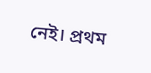নেই। প্রথম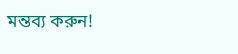মন্তব্য করুন!